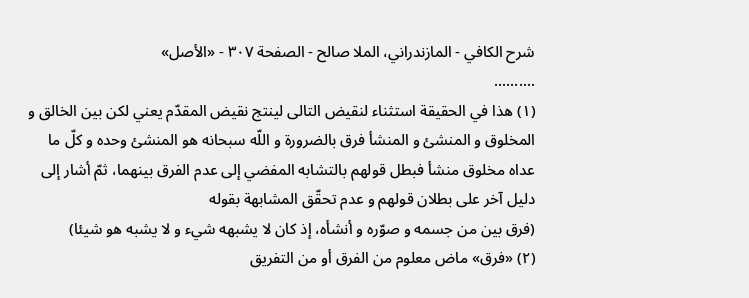شرح الكافي - المازندراني، الملا صالح - الصفحة ٣٠٧ - «الأصل»
..........
(١) هذا في الحقيقة استثناء لنقيض التالى لينتج نقيض المقدّم يعني لكن بين الخالق و المخلوق و المنشئ و المنشأ فرق بالضرورة و اللّه سبحانه هو المنشئ وحده و كلّ ما عداه مخلوق منشأ فبطل قولهم بالتشابه المفضي إلى عدم الفرق بينهما، ثمّ أشار إلى دليل آخر على بطلان قولهم و عدم تحقّق المشابهة بقوله
(فرق بين من جسمه و صوّره و أنشأه، إذ كان لا يشبهه شيء و لا يشبه هو شيئا)
(٢) «فرق» ماض معلوم من الفرق أو من التفريق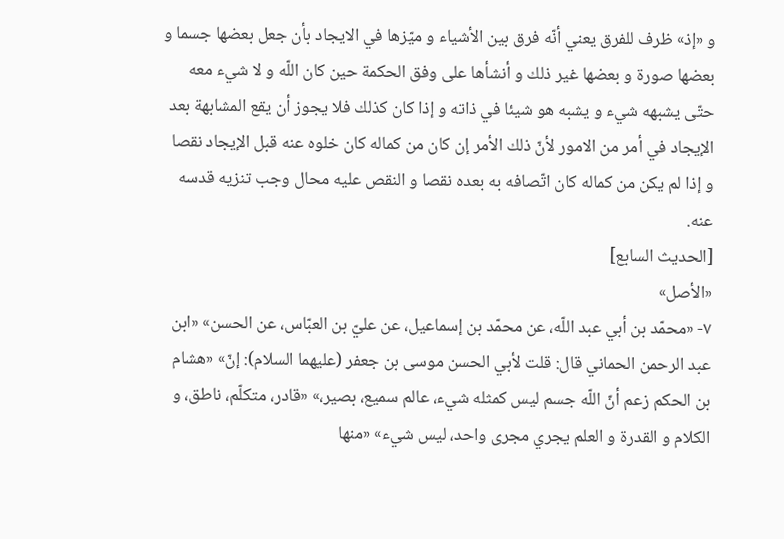و «إذ» ظرف للفرق يعني أنّه فرق بين الأشياء و ميّزها في الايجاد بأن جعل بعضها جسما و بعضها صورة و بعضها غير ذلك و أنشأها على وفق الحكمة حين كان اللّه و لا شيء معه حتّى يشبهه شيء و يشبه هو شيئا في ذاته و إذا كان كذلك فلا يجوز أن يقع المشابهة بعد الإيجاد في أمر من الامور لأنّ ذلك الأمر إن كان من كماله كان خلوه عنه قبل الإيجاد نقصا و إذا لم يكن من كماله كان اتّصافه به بعده نقصا و النقص عليه محال وجب تنزيه قدسه عنه.
[الحديث السابع]
«الأصل»
٧- «محمّد بن أبي عبد اللّه، عن محمّد بن إسماعيل، عن عليّ بن العبّاس، عن الحسن» «ابن عبد الرحمن الحماني قال: قلت لأبي الحسن موسى بن جعفر (عليهما السلام): إنّ» «هشام بن الحكم زعم أنّ اللّه جسم ليس كمثله شيء، عالم سميع، بصير،» «قادر، متكلّم، ناطق، و الكلام و القدرة و العلم يجري مجرى واحد، ليس شيء» «منها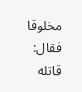مخلوقا فقال: قاتله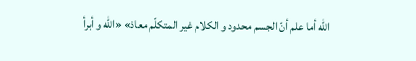اللّه أما علم أنّ الجسم محدود و الكلام غير المتكلّم معاذ» «اللّه و أبرأ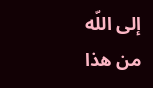إلى اللّه من هذا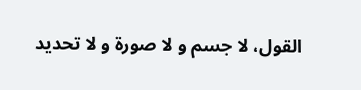القول، لا جسم و لا صورة و لا تحديد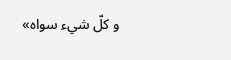و كلّ شيء سواه»